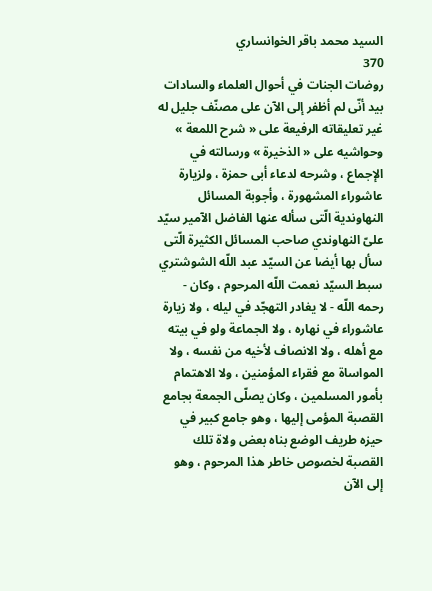السيد محمد باقر الخوانساري
370
روضات الجنات في أحوال العلماء والسادات
بيد أنّى لم أظفر إلى الآن على مصنّف جليل له غير تعليقاته الرفيعة على « شرح اللمعة » وحواشيه على « الذخيرة » ورسالته في الإجماع ، وشرحه لدعاء أبى حمزة ، ولزيارة عاشوراء المشهورة ، وأجوبة المسائل النهاوندية الّتى سأله عنها الفاضل الآمير سيّد علىّ النهاوندي صاحب المسائل الكثيرة الّتى سأل بها أيضا عن السيّد عبد اللّه الشوشتري سبط السيّد نعمت اللّه المرحوم ، وكان - رحمه اللّه - لا يغادر التهجّد في ليله ، ولا زيارة عاشوراء في نهاره ، ولا الجماعة ولو في بيته مع أهله ، ولا الانصاف لأخيه من نفسه ، ولا المواساة مع فقراء المؤمنين ، ولا الاهتمام بأمور المسلمين ، وكان يصلّى الجمعة بجامع القصبة المؤمى إليها ، وهو جامع كبير في حيزه طريف الوضع بناه بعض ولاة تلك القصبة لخصوص خاطر هذا المرحوم ، وهو إلى الآن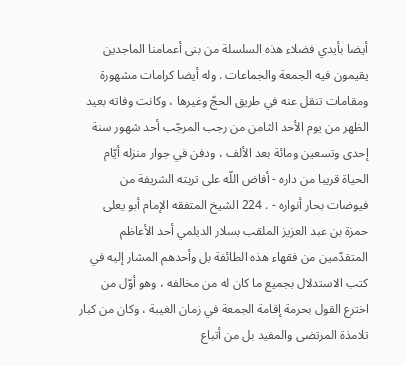أيضا بأيدي فضلاء هذه السلسلة من بنى أعمامنا الماجدين يقيمون فيه الجمعة والجماعات . وله أيضا كرامات مشهورة ومقامات تنقل عنه في طريق الحجّ وغيرها ، وكانت وفاته بعيد الظهر من يوم الأحد الثامن من رجب المرجّب أحد شهور سنة إحدى وتسعين ومائة بعد الألف ، ودفن في جوار منزله أيّام الحياة قريبا من داره - أفاض اللّه على تربته الشريفة من فيوضات بحار أنواره - . 224 الشيخ المتفقه الإمام أبو يعلى حمزة بن عبد العزيز الملقب بسلار الديلمي أحد الأعاظم المتقدّمين من فقهاء هذه الطائفة بل وأحدهم المشار إليه في كتب الاستدلال بجميع ما كان له من مخالفه ، وهو أوّل من اخترع القول بحرمة إقامة الجمعة في زمان الغيبة ، وكان من كبار تلامذة المرتضى والمفيد بل من أتباع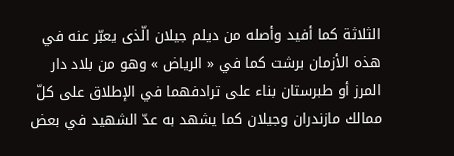الثلاثة كما أفيد وأصله من ديلم جيلان الّذى يعبّر عنه في هذه الأزمان برشت كما في « الرياض » وهو من بلاد دار المرز أو طبرستان بناء على ترادفهما في الإطلاق على كلّ ممالك مازندران وجيلان كما يشهد به عدّ الشهيد في بعض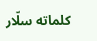كلماته سلّار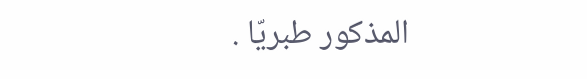المذكور طبريّا .